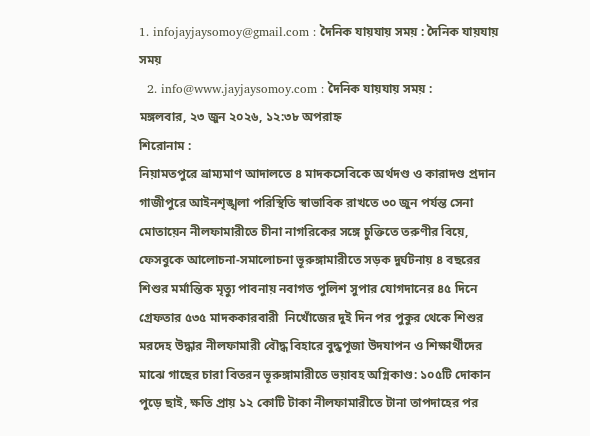1. infojayjaysomoy@gmail.com : দৈনিক যায়যায় সময় : দৈনিক যায়যায় সময়
  2. info@www.jayjaysomoy.com : দৈনিক যায়যায় সময় :
মঙ্গলবার, ২৩ জুন ২০২৬, ১২:৩৮ অপরাহ্ন
শিরোনাম :
নিয়ামতপুরে ভ্রাম্যমাণ আদালতে ৪ মাদকসেবিকে অর্থদণ্ড ও কারাদণ্ড প্রদান গাজীপুরে আইনশৃঙ্খলা পরিস্থিতি স্বাভাবিক রাখতে ৩০ জুন পর্যন্ত সেনা মোতায়েন নীলফামারীতে চীনা নাগরিকের সঙ্গে চুক্তিতে তরুণীর বিয়ে, ফেসবুকে আলোচনা-সমালোচনা ভূরুঙ্গামারীতে সড়ক দুর্ঘটনায় ৪ বছরের শিশুর মর্মান্তিক মৃত্যু পাবনায় নবাগত পুলিশ সুপার যোগদানের ৪৫ দিনে  গ্রেফতার ৫৩৫ মাদককারবারী  নিখোঁজের দুই দিন পর পুকুর থেকে শিশুর মরদেহ উদ্ধার নীলফামারী বৌদ্ধ বিহারে বুদ্ধপূজা উদযাপন ও শিক্ষার্থীদের মাঝে গাছের চারা বিতরন ভূরুঙ্গামারীতে ভয়াবহ অগ্নিকাণ্ড: ১০৫টি দোকান পুড়ে ছাই, ক্ষতি প্রায় ১২ কোটি টাকা নীলফামারীতে টানা তাপদাহের পর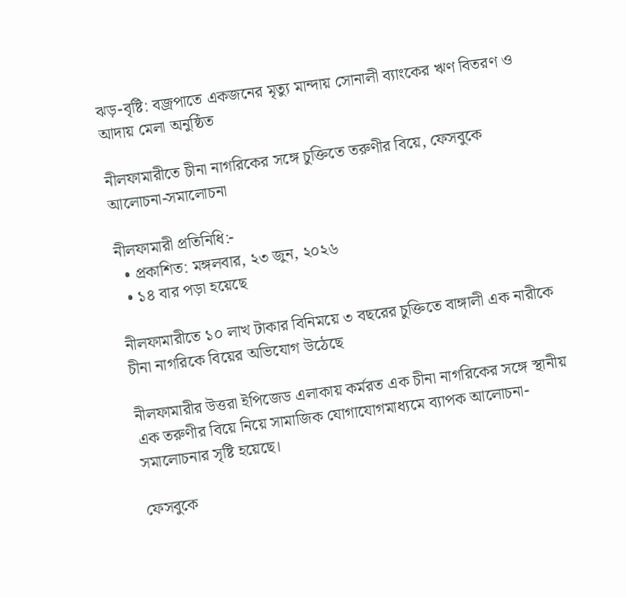ঝড়-বৃষ্টি: বজ্রপাতে একজনের মৃত্যু মান্দায় সোনালী ব্যাংকের ঋণ বিতরণ ও আদায় মেলা অনুষ্ঠিত

নীলফামারীতে চীনা নাগরিকের সঙ্গে চুক্তিতে তরুণীর বিয়ে, ফেসবুকে আলোচনা-সমালোচনা

নীলফামারী প্রতিনিধি:-
  • প্রকাশিত: মঙ্গলবার, ২৩ জুন, ২০২৬
  • ১৪ বার পড়া হয়েছে

নীলফামারীতে ১০ লাখ টাকার বিনিময়ে ৩ বছরের চুক্তিতে বাঙ্গালী এক নারীকে চীনা নাগরিকে বিয়ের অভিযোগ উঠেছে

নীলফামারীর উত্তরা ইপিজেড এলাকায় কর্মরত এক চীনা নাগরিকের সঙ্গে স্থানীয় এক তরুণীর বিয়ে নিয়ে সামাজিক যোগাযোগমাধ্যমে ব্যাপক আলোচনা-সমালোচনার সৃষ্টি হয়েছে।

ফেসবুকে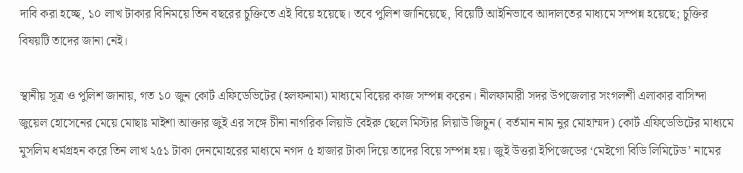দাবি করা হচ্ছে, ১০ লাখ টাকার বিনিময়ে তিন বছরের চুক্তিতে এই বিয়ে হয়েছে। তবে পুলিশ জানিয়েছে, বিয়েটি আইনিভাবে আদালতের মাধ্যমে সম্পন্ন হয়েছে; চুক্তির বিষয়টি তাদের জানা নেই।

স্থানীয় সূত্র ও পুলিশ জানায়, গত ১০ জুন কোর্ট এফিডেভিটের (হলফনামা) মাধ্যমে বিয়ের কাজ সম্পন্ন করেন। নীলফামারী সদর উপজেলার সংগলশী এলাকার বাসিন্দা জুয়েল হোসেনের মেয়ে মোছাঃ মাইশা আক্তার জুই এর সঙ্গে চীনা নাগরিক লিয়াউ বেইরু ছেলে মিস্টার লিয়াউ জিচুন ( বর্তমান নাম নুর মোহাম্মদ) কোর্ট এফিডেভিটের মাধ্যমে মুসলিম ধর্মগ্রহন করে তিন লাখ ২৫১ টাকা দেনমোহরের মাধ্যমে নগদ ৫ হাজার টাকা দিয়ে তাদের বিয়ে সম্পন্ন হয়। জুই উত্তরা ইপিজেডের ‘মেইগো বিডি লিমিটেড’ নামের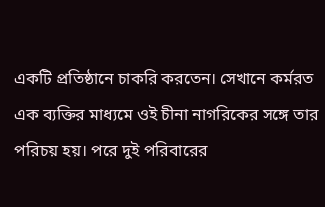একটি প্রতিষ্ঠানে চাকরি করতেন। সেখানে কর্মরত এক ব্যক্তির মাধ্যমে ওই চীনা নাগরিকের সঙ্গে তার পরিচয় হয়। পরে দুই পরিবারের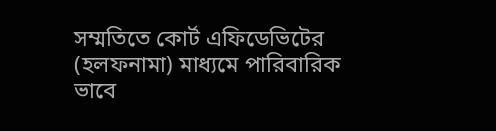সম্মতিতে কোর্ট এফিডেভিটের (হলফনামা) মাধ্যমে পারিবারিক ভাবে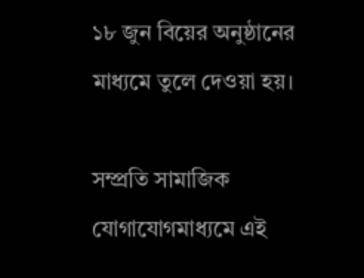১৮ জুন বিয়ের অনুষ্ঠানের মাধ্যমে তুলে দেওয়া হয়।

সম্প্রতি সামাজিক যোগাযোগমাধ্যমে এই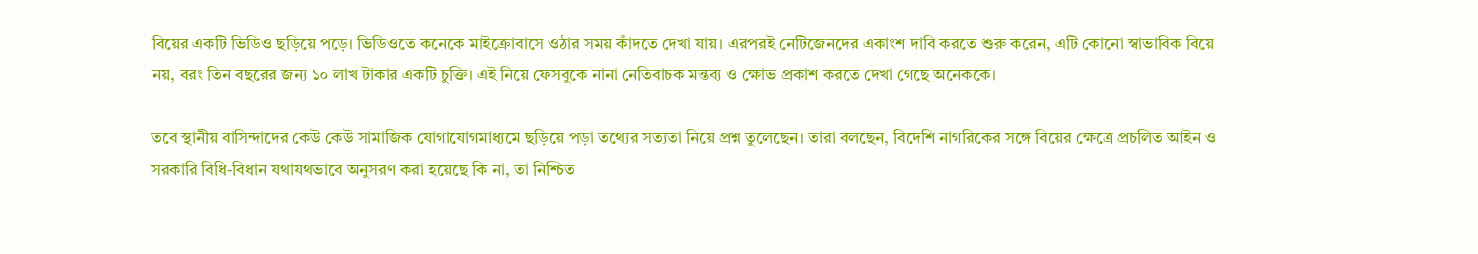বিয়ের একটি ভিডিও ছড়িয়ে পড়ে। ভিডিওতে কনেকে মাইক্রোবাসে ওঠার সময় কাঁদতে দেখা যায়। এরপরই নেটিজেনদের একাংশ দাবি করতে শুরু করেন, এটি কোনো স্বাভাবিক বিয়ে নয়, বরং তিন বছরের জন্য ১০ লাখ টাকার একটি চুক্তি। এই নিয়ে ফেসবুকে নানা নেতিবাচক মন্তব্য ও ক্ষোভ প্রকাশ করতে দেখা গেছে অনেককে।

তবে স্থানীয় বাসিন্দাদের কেউ কেউ সামাজিক যোগাযোগমাধ্যমে ছড়িয়ে পড়া তথ্যের সত্যতা নিয়ে প্রশ্ন তুলেছেন। তারা বলছেন, বিদেশি নাগরিকের সঙ্গে বিয়ের ক্ষেত্রে প্রচলিত আইন ও সরকারি বিধি-বিধান যথাযথভাবে অনুসরণ করা হয়েছে কি না, তা নিশ্চিত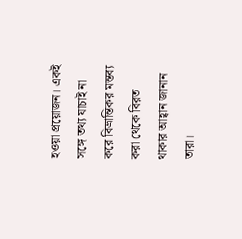হওয়া প্রয়োজন। একই সঙ্গে তথ্য যাচাই না করে বিভ্রান্তিকর মন্তব্য করা থেকে বিরত থাকার আহ্বান জানান তারা।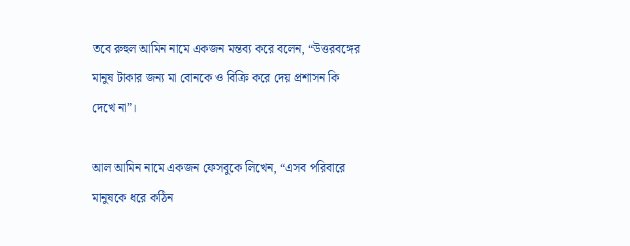তবে রুহুল আমিন নামে একজন মন্তব্য করে বলেন, “উত্তরবঙ্গের মানুষ টাকার জন্য মা বোনকে ও বিক্রি করে দেয় প্রশাসন কি দেখে না”।

আল আমিন নামে একজন ফেসবুকে লিখেন, “এসব পরিবারে মানুষকে ধরে কঠিন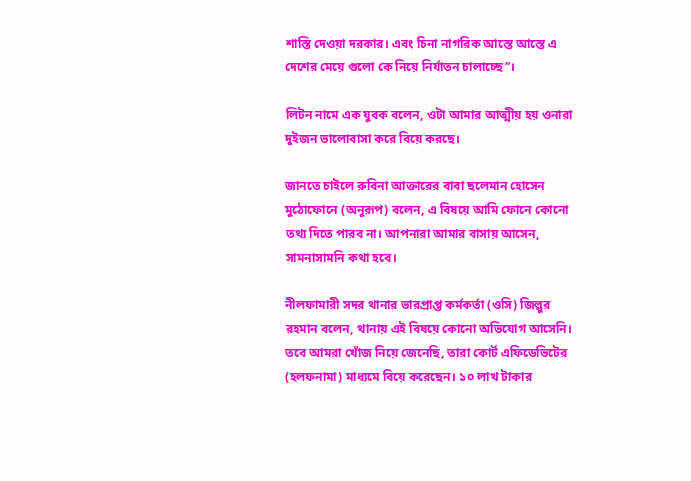শাস্তি দেওয়া দরকার। এবং চিনা নাগরিক আস্তে আস্তে এ দেশের মেয়ে গুলো কে নিয়ে নির্যাতন চালাচ্ছে”।

লিটন নামে এক যুবক বলেন, ওটা আমার আত্মীয় হয় ওনারা দুইজন ভালোবাসা করে বিয়ে করছে।

জানতে চাইলে রুবিনা আক্তারের বাবা ছলেমান হোসেন মুঠোফোনে (অনুরূপ) বলেন, এ বিষয়ে আমি ফোনে কোনো তথ্য দিতে পারব না। আপনারা আমার বাসায় আসেন, সামনাসামনি কথা হবে।

নীলফামারী সদর থানার ভারপ্রাপ্ত কর্মকর্তা (ওসি) জিল্লুর রহমান বলেন, থানায় এই বিষয়ে কোনো অভিযোগ আসেনি। তবে আমরা খোঁজ নিয়ে জেনেছি, তারা কোর্ট এফিডেভিটের (হলফনামা) মাধ্যমে বিয়ে করেছেন। ১০ লাখ টাকার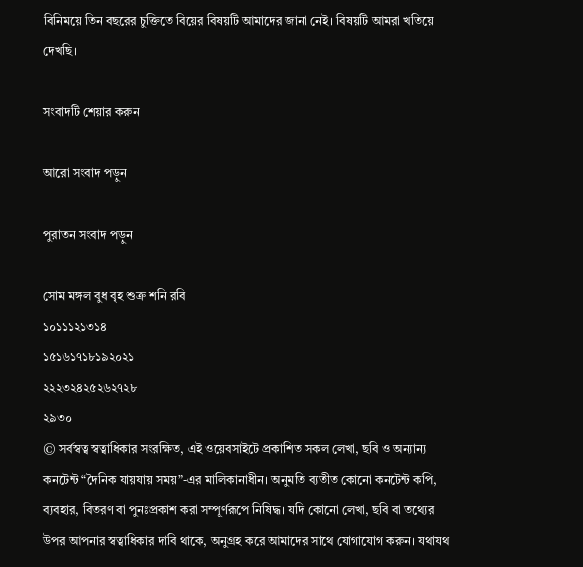বিনিময়ে তিন বছরের চুক্তিতে বিয়ের বিষয়টি আমাদের জানা নেই। বিষয়টি আমরা খতিয়ে দেখছি।

সংবাদটি শেয়ার করুন

আরো সংবাদ পড়ুন

পুরাতন সংবাদ পড়ুন

সোম মঙ্গল বুধ বৃহ শুক্র শনি রবি
১০১১১২১৩১৪
১৫১৬১৭১৮১৯২০২১
২২২৩২৪২৫২৬২৭২৮
২৯৩০
© সর্বস্বত্ব স্বত্বাধিকার সংরক্ষিত, এই ওয়েবসাইটে প্রকাশিত সকল লেখা, ছবি ও অন্যান্য কনটেন্ট “দৈনিক যায়যায় সময়”-এর মালিকানাধীন। অনুমতি ব্যতীত কোনো কনটেন্ট কপি, ব্যবহার, বিতরণ বা পুনঃপ্রকাশ করা সম্পূর্ণরূপে নিষিদ্ধ। যদি কোনো লেখা, ছবি বা তথ্যের উপর আপনার স্বত্বাধিকার দাবি থাকে, অনুগ্রহ করে আমাদের সাথে যোগাযোগ করুন। যথাযথ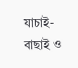যাচাই-বাছাই ও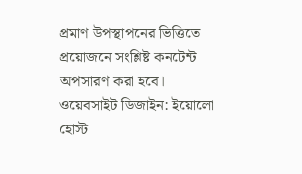প্রমাণ উপস্থাপনের ভিত্তিতে প্রয়োজনে সংশ্লিষ্ট কনটেন্ট অপসারণ করা হবে।
ওয়েবসাইট ডিজাইন: ইয়োলো হোস্ট